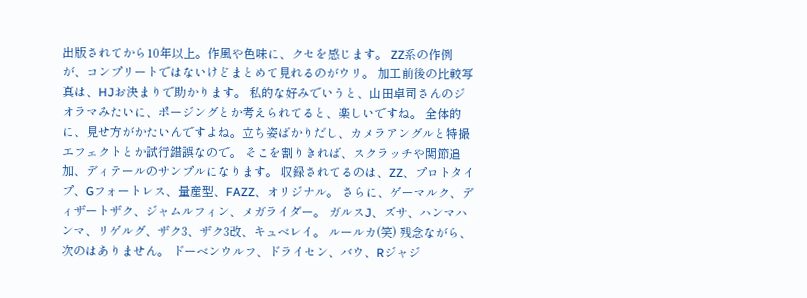出版されてから10年以上。作風や色味に、クセを感じます。 ZZ系の作例が、コンプリートではないけどまとめて見れるのがウリ。 加工前後の比較写真は、HJお決まりで助かります。 私的な好みでいうと、山田卓司さんのジオラマみたいに、ポージングとか考えられてると、楽しいですね。 全体的に、見せ方がかたいんですよね。立ち姿ばかりだし、カメラアングルと特撮エフェクトとか試行錯誤なので。 そこを割りきれば、スクラッチや関節追加、ディテールのサンプルになります。 収録されてるのは、ZZ、プロトタイプ、Gフォートレス、量産型、FAZZ、オリジナル。 さらに、ゲーマルク、ディザートザク、ジャムルフィン、メガライダー。 ガルスJ、ズサ、ハンマハンマ、リゲルグ、ザク3、ザク3改、キュベレイ。 ルールカ(笑) 残念ながら、次のはありません。 ドーベンウルフ、ドライセン、バウ、Rジャジ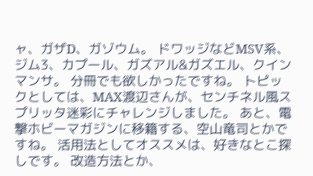ャ、ガザD、ガゾウム。 ドワッジなどMSV系、ジム3、カプール、ガズアル&ガズエル、クインマンサ。 分冊でも欲しかったですね。 トピックとしては、MAX渡辺さんが、センチネル風スプリッタ迷彩にチャレンジしました。 あと、電撃ホビーマガジンに移籍する、空山竜司とかですね。 活用法としてオススメは、好きなとこ探しです。 改造方法とか、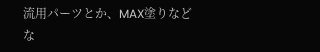流用パーツとか、MAX塗りなどな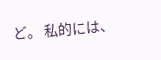ど。 私的には、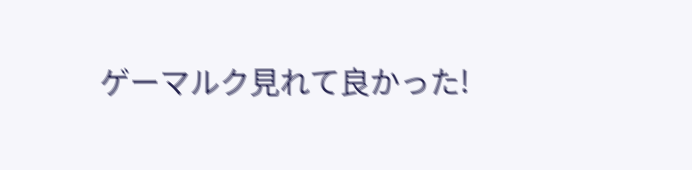ゲーマルク見れて良かった!